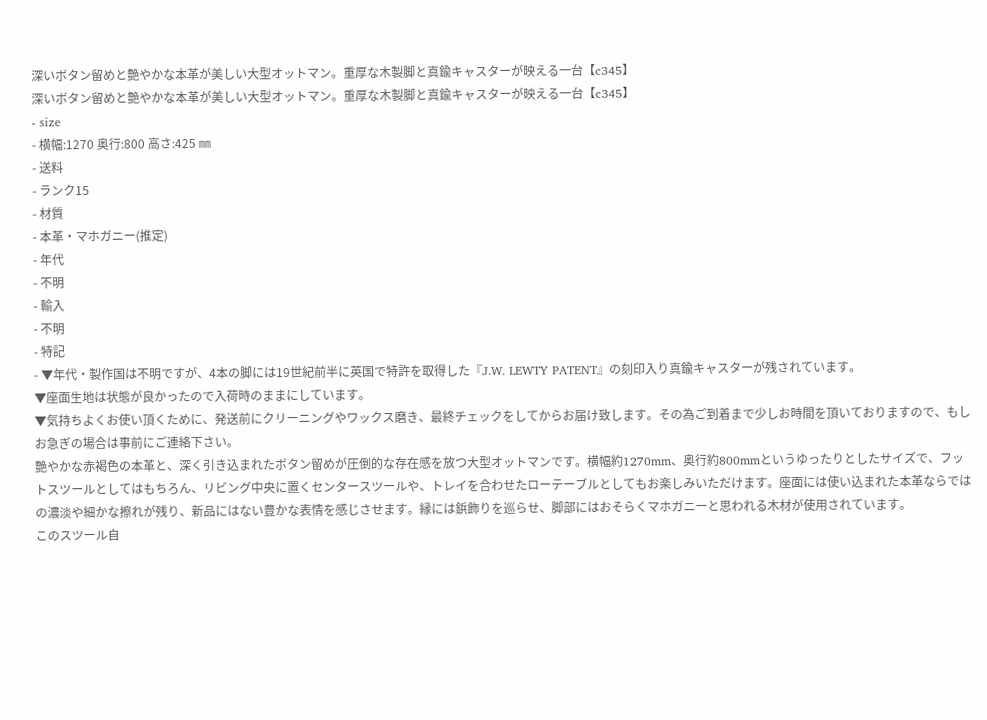深いボタン留めと艶やかな本革が美しい大型オットマン。重厚な木製脚と真鍮キャスターが映える一台【c345】
深いボタン留めと艶やかな本革が美しい大型オットマン。重厚な木製脚と真鍮キャスターが映える一台【c345】
- size
- 横幅:1270 奥行:800 高さ:425 ㎜
- 送料
- ランク15
- 材質
- 本革・マホガニー(推定)
- 年代
- 不明
- 輸入
- 不明
- 特記
- ▼年代・製作国は不明ですが、4本の脚には19世紀前半に英国で特許を取得した『J.W. LEWTY PATENT』の刻印入り真鍮キャスターが残されています。
▼座面生地は状態が良かったので入荷時のままにしています。
▼気持ちよくお使い頂くために、発送前にクリーニングやワックス磨き、最終チェックをしてからお届け致します。その為ご到着まで少しお時間を頂いておりますので、もしお急ぎの場合は事前にご連絡下さい。
艶やかな赤褐色の本革と、深く引き込まれたボタン留めが圧倒的な存在感を放つ大型オットマンです。横幅約1270mm、奥行約800mmというゆったりとしたサイズで、フットスツールとしてはもちろん、リビング中央に置くセンタースツールや、トレイを合わせたローテーブルとしてもお楽しみいただけます。座面には使い込まれた本革ならではの濃淡や細かな擦れが残り、新品にはない豊かな表情を感じさせます。縁には鋲飾りを巡らせ、脚部にはおそらくマホガニーと思われる木材が使用されています。
このスツール自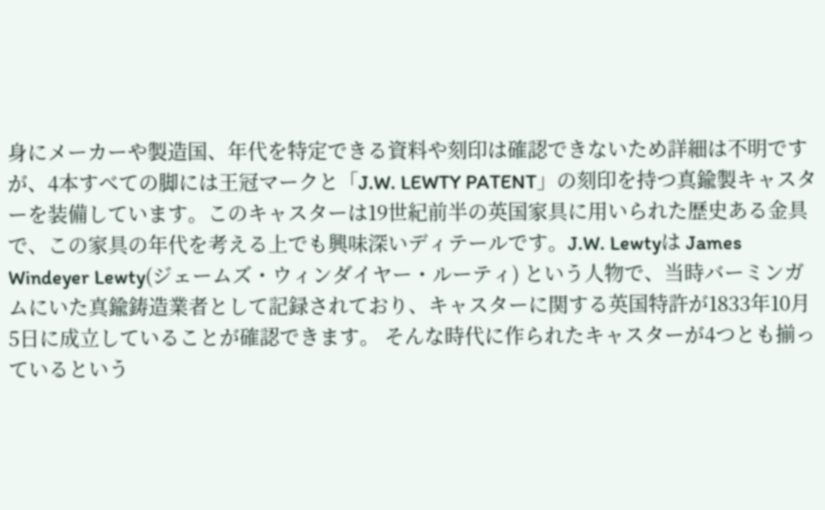身にメーカーや製造国、年代を特定できる資料や刻印は確認できないため詳細は不明ですが、4本すべての脚には王冠マークと「J.W. LEWTY PATENT」の刻印を持つ真鍮製キャスターを装備しています。このキャスターは19世紀前半の英国家具に用いられた歴史ある金具で、この家具の年代を考える上でも興味深いディテールです。J.W. Lewtyは James Windeyer Lewty(ジェームズ・ウィンダイヤー・ルーティ) という人物で、当時バーミンガムにいた真鍮鋳造業者として記録されており、キャスターに関する英国特許が1833年10月5日に成立していることが確認できます。 そんな時代に作られたキャスターが4つとも揃っているという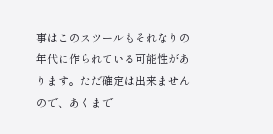事はこのスツールもそれなりの年代に作られている可能性があります。ただ確定は出来ませんので、あくまで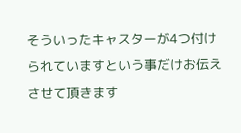そういったキャスターが4つ付けられていますという事だけお伝えさせて頂きます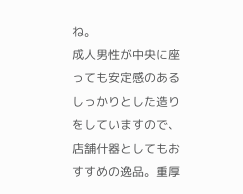ね。
成人男性が中央に座っても安定感のあるしっかりとした造りをしていますので、店舗什器としてもおすすめの逸品。重厚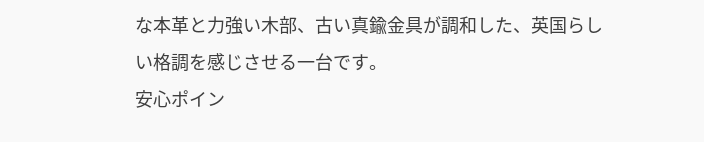な本革と力強い木部、古い真鍮金具が調和した、英国らしい格調を感じさせる一台です。
安心ポイン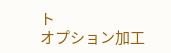ト
オプション加工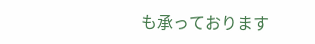も承っております